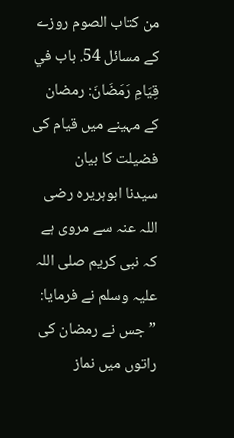من كتاب الصوم روزے کے مسائل 54. باب في قِيَامِ رَمَضَانَ: رمضان کے مہینے میں قیام کی فضیلت کا بیان
سیدنا ابوہریرہ رضی اللہ عنہ سے مروی ہے کہ نبی کریم صلی اللہ علیہ وسلم نے فرمایا: ”جس نے رمضان کی راتوں میں نماز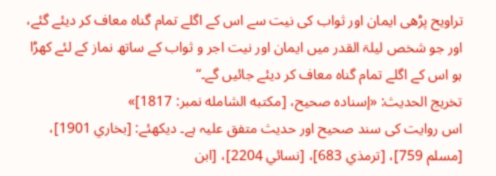تراویح پڑھی ایمان اور ثواب کی نیت سے اس کے اگلے تمام گناہ معاف کر دیئے گئے، اور جو شخص لیلۃ القدر میں ایمان اور نیت اجر و ثواب کے ساتھ نماز کے لئے کھڑا ہو اس کے اگلے تمام گناہ معاف کر دیئے جائیں گے۔“
تخریج الحدیث: «إسناده صحيح، [مكتبه الشامله نمبر: 1817]»
اس روایت کی سند صحیح اور حدیث متفق علیہ ہے۔ دیکھئے: [بخاري 1901]، [مسلم 759]، [ترمذي 683]، [نسائي 2204]، [ابن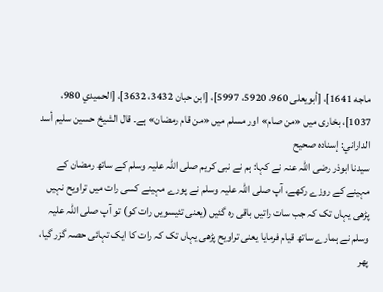ماجه 1641]، [أبويعلی 960، 5920، 5997]، [ابن حبان 3432، 3632]، [الحميدي 980، 1037]، بخاری میں «من صام» اور مسلم میں «من قام رمضان» ہے۔ قال الشيخ حسين سليم أسد الداراني: إسناده صحيح
سیدنا ابوذر رضی اللہ عنہ نے کہا: ہم نے نبی کریم صلی اللہ علیہ وسلم کے ساتھ رمضان کے مہینے کے روزے رکھے، آپ صلی اللہ علیہ وسلم نے پورے مہینے کسی رات میں تراویح نہیں پڑھی یہاں تک کہ جب سات راتیں باقی رہ گئیں (یعنی تئیسویں رات کو) تو آپ صلی اللہ علیہ وسلم نے ہمارے ساتھ قیام فرمایا یعنی تراویح پڑھی یہاں تک کہ رات کا ایک تہائی حصہ گزر گیا، پھر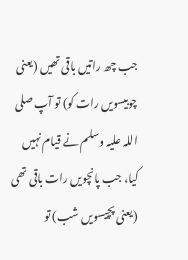جب چھ راتیں باقی تھیں (یعنی چوبیسویں رات کو) تو آپ صلی اللہ علیہ وسلم نے قیام نہیں کیا، جب پانچویں رات باقی تھی (یعنی پچیسویں شب) تو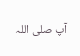آپ صلی اللہ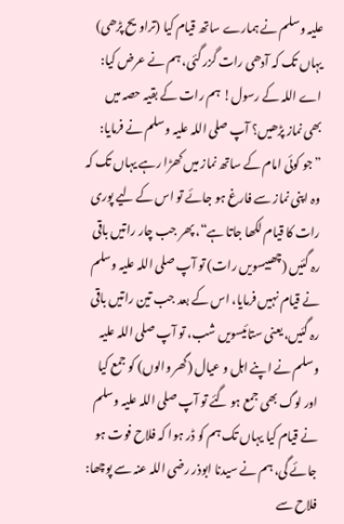علیہ وسلم نے ہمارے ساتھ قیام کیا (تراویح پڑھی) یہاں تک کہ آدھی رات گزر گئی، ہم نے عرض کیا: اے اللہ کے رسول! ہم رات کے بقیہ حصہ میں بھی نماز پڑھیں؟ آپ صلی اللہ علیہ وسلم نے فرمایا: ”جو کوئی امام کے ساتھ نماز میں کھڑا رہے یہاں تک کہ وہ اپنی نماز سے فارغ ہو جائے تو اس کے لیے پوری رات کا قیام لکھا جاتا ہے“، پھر جب چار راتیں باقی رہ گئیں (چھبیسویں رات) تو آپ صلی اللہ علیہ وسلم نے قیام نہیں فرمایا، اس کے بعد جب تین راتیں باقی رہ گئیں، یعنی ستائیسویں شب، تو آپ صلی اللہ علیہ وسلم نے اپنے اہل و عیال (گھر والوں) کو جمع کیا اور لوگ بھی جمع ہو گئے تو آپ صلی اللہ علیہ وسلم نے قیام کیا یہاں تک ہم کو ڈر ہوا کہ فلاح فوت ہو جائے گی، ہم نے سیدنا ابوذر رضی اللہ عنہ سے پوچھا: فلاح سے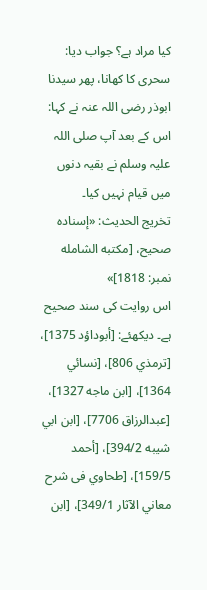کیا مراد ہے؟ جواب دیا: سحری کا کھانا، پھر سیدنا ابوذر رضی اللہ عنہ نے کہا: اس کے بعد آپ صلی اللہ علیہ وسلم نے بقیہ دنوں میں قیام نہیں کیا۔
تخریج الحدیث: «إسناده صحيح، [مكتبه الشامله نمبر: 1818]»
اس روایت کی سند صحیح ہے۔ دیکھئے: [أبوداؤد 1375]، [ترمذي 806]، [نسائي 1364]، [ابن ماجه 1327]، [عبدالرزاق 7706]، [ابن ابي شيبه 394/2]، [أحمد 159/5]، [طحاوي فى شرح معاني الآثار 349/1]، [ابن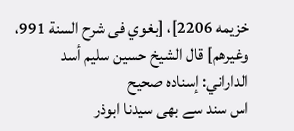خزيمه 2206]، [بغوي فى شرح السنة 991، وغيرهم] قال الشيخ حسين سليم أسد الداراني: إسناده صحيح
اس سند سے بھی سیدنا ابوذر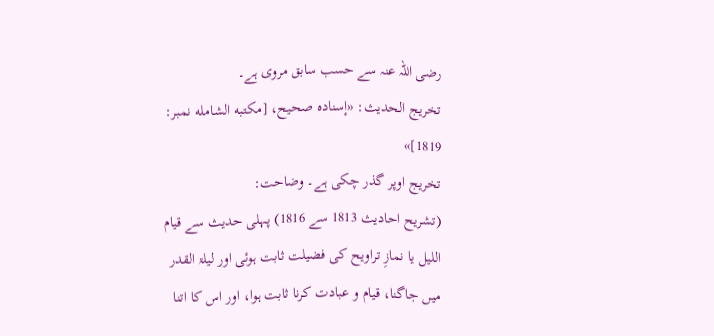رضی اللہ عنہ سے حسب سابق مروی ہے۔
تخریج الحدیث: «إسناده صحيح، [مكتبه الشامله نمبر: 1819]»
تخریج اوپر گذر چکی ہے۔ وضاحت:
(تشریح احادیث 1813 سے 1816) پہلی حدیث سے قیام اللیل یا نمازِ تراویح کی فضیلت ثابت ہوئی اور لیلۃ القدر میں جاگنا، قیام و عبادت کرنا ثابت ہوا، اور اس کا اتنا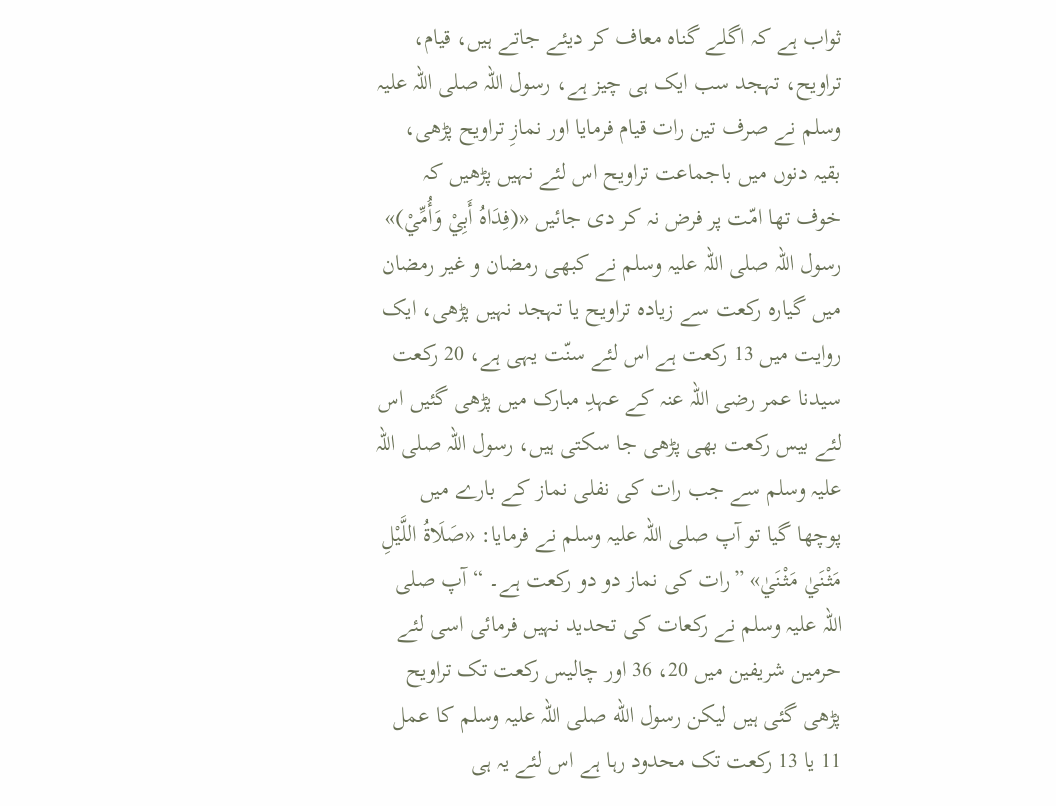ثواب ہے کہ اگلے گناہ معاف کر دیئے جاتے ہیں، قیام، تراویح، تہجد سب ایک ہی چیز ہے، رسول اللہ صلی اللہ علیہ وسلم نے صرف تین رات قیام فرمایا اور نمازِ تراویح پڑھی، بقیہ دنوں میں باجماعت تراویح اس لئے نہیں پڑھیں کہ خوف تھا امّت پر فرض نہ کر دی جائیں «(فِدَاهُ أَبِيْ وَأُمِّيْ)» رسول اللہ صلی اللہ علیہ وسلم نے کبھی رمضان و غیر رمضان میں گیارہ رکعت سے زیادہ تراویح یا تہجد نہیں پڑھی، ایک روایت میں 13 رکعت ہے اس لئے سنّت یہی ہے، 20 رکعت سیدنا عمر رضی اللہ عنہ کے عہدِ مبارک میں پڑھی گئیں اس لئے بیس رکعت بھی پڑھی جا سکتی ہیں، رسول اللہ صلی اللہ علیہ وسلم سے جب رات کی نفلی نماز کے بارے میں پوچھا گیا تو آپ صلی اللہ علیہ وسلم نے فرمایا: «صَلَاةُ اللَّيْلِ مَثْنَيٰ مَثْنَيٰ» ”رات کی نماز دو دو رکعت ہے۔ “ آپ صلی اللہ علیہ وسلم نے رکعات کی تحدید نہیں فرمائی اسی لئے حرمین شریفین میں 20، 36 اور چالیس رکعت تک تراویح پڑھی گئی ہیں لیکن رسول الله صلی اللہ علیہ وسلم کا عمل 11 یا 13 رکعت تک محدود رہا ہے اس لئے یہ ہی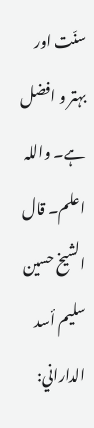سنّت اور بہتر و افضل ہے۔ واللہ اعلم۔ قال الشيخ حسين سليم أسد الداراني: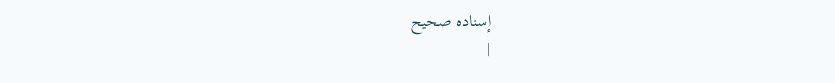إسناده صحيح
|